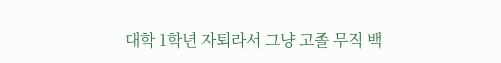대학 1학년 자퇴라서 그냥 고졸 무직 백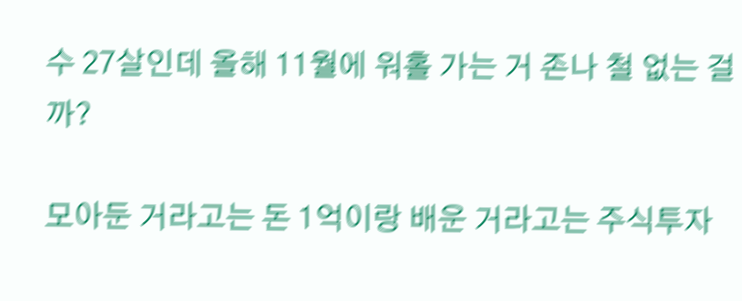수 27살인데 올해 11월에 워홀 가는 거 존나 철 없는 걸까?

모아둔 거라고는 돈 1억이랑 배운 거라고는 주식투자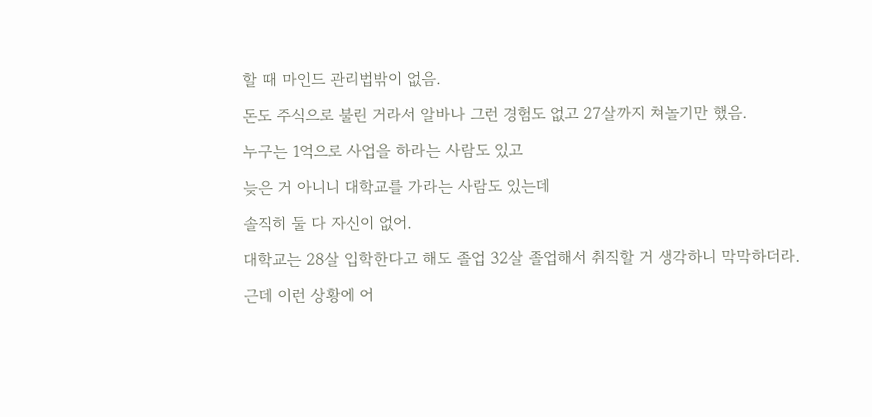할 때 마인드 관리법밖이 없음.

돈도 주식으로 불린 거라서 알바나 그런 경험도 없고 27살까지 쳐놀기만 했음.

누구는 1억으로 사업을 하라는 사람도 있고

늦은 거 아니니 대학교를 가라는 사람도 있는데

솔직히 둘 다 자신이 없어.

대학교는 28살 입학한다고 해도 졸업 32살 졸업해서 취직할 거 생각하니 막막하더라.

근데 이런 상황에 어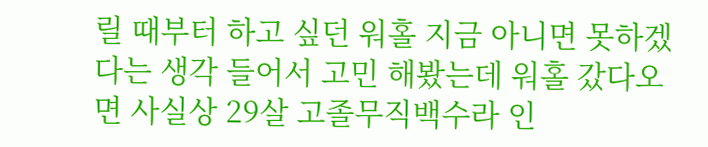릴 때부터 하고 싶던 워홀 지금 아니면 못하겠다는 생각 들어서 고민 해봤는데 워홀 갔다오면 사실상 29살 고졸무직백수라 인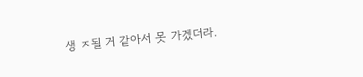생 ㅈ될 거 같아서 못 가겠더라.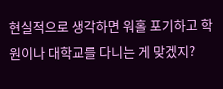현실적으로 생각하면 워홀 포기하고 학원이나 대학교를 다니는 게 맞겠지?